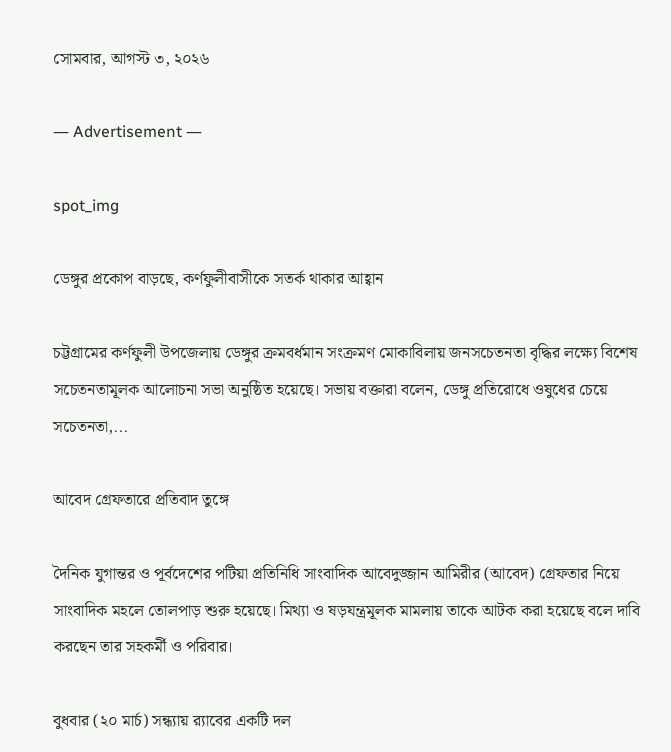সোমবার, আগস্ট ৩, ২০২৬

― Advertisement ―

spot_img

ডেঙ্গুর প্রকোপ বাড়ছে, কর্ণফুলীবাসীকে সতর্ক থাকার আহ্বান

চট্টগ্রামের কর্ণফুলী উপজেলায় ডেঙ্গুর ক্রমবর্ধমান সংক্রমণ মোকাবিলায় জনসচেতনতা বৃদ্ধির লক্ষ্যে বিশেষ সচেতনতামূলক আলোচনা সভা অনুষ্ঠিত হয়েছে। সভায় বক্তারা বলেন, ডেঙ্গু প্রতিরোধে ওষুধের চেয়ে সচেতনতা,...

আবেদ গ্রেফতারে প্রতিবাদ তুঙ্গে

দৈনিক যুগান্তর ও পূর্বদেশের পটিয়া প্রতিনিধি সাংবাদিক আবেদুজ্জান আমিরীর (আবেদ) গ্রেফতার নিয়ে সাংবাদিক মহলে তোলপাড় শুরু হয়েছে। মিথ্যা ও ষড়যন্ত্রমূলক মামলায় তাকে আটক করা হয়েছে বলে দাবি করছেন তার সহকর্মী ও পরিবার।

বুধবার (২০ মার্চ) সন্ধ্যায় র‌্যাবের একটি দল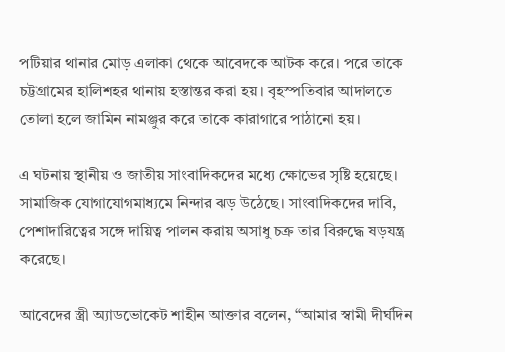পটিয়ার থানার মোড় এলাকা থেকে আবেদকে আটক করে। পরে তাকে চট্টগ্রামের হালিশহর থানায় হস্তান্তর করা হয়। বৃহস্পতিবার আদালতে তোলা হলে জামিন নামঞ্জুর করে তাকে কারাগারে পাঠানো হয়।

এ ঘটনায় স্থানীয় ও জাতীয় সাংবাদিকদের মধ্যে ক্ষোভের সৃষ্টি হয়েছে। সামাজিক যোগাযোগমাধ্যমে নিন্দার ঝড় উঠেছে। সাংবাদিকদের দাবি, পেশাদারিত্বের সঙ্গে দায়িত্ব পালন করায় অসাধু চক্র তার বিরুদ্ধে ষড়যন্ত্র করেছে।

আবেদের স্ত্রী অ্যাডভোকেট শাহীন আক্তার বলেন, “আমার স্বামী দীর্ঘদিন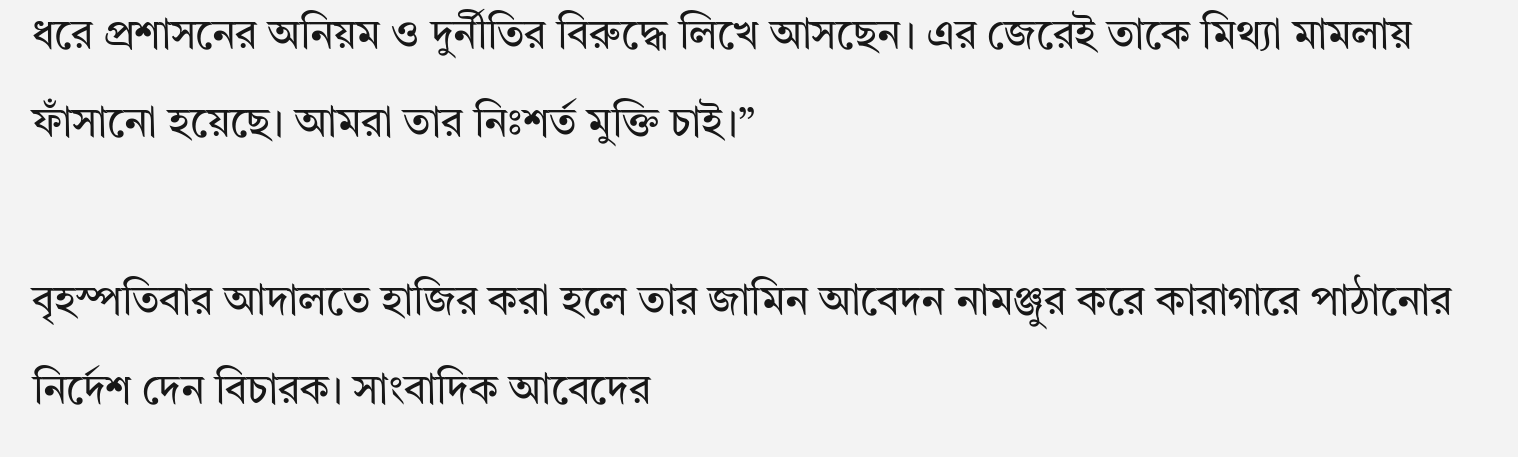ধরে প্রশাসনের অনিয়ম ও দুর্নীতির বিরুদ্ধে লিখে আসছেন। এর জেরেই তাকে মিথ্যা মামলায় ফাঁসানো হয়েছে। আমরা তার নিঃশর্ত মুক্তি চাই।”

বৃহস্পতিবার আদালতে হাজির করা হলে তার জামিন আবেদন নামঞ্জুর করে কারাগারে পাঠানোর নির্দেশ দেন বিচারক। সাংবাদিক আবেদের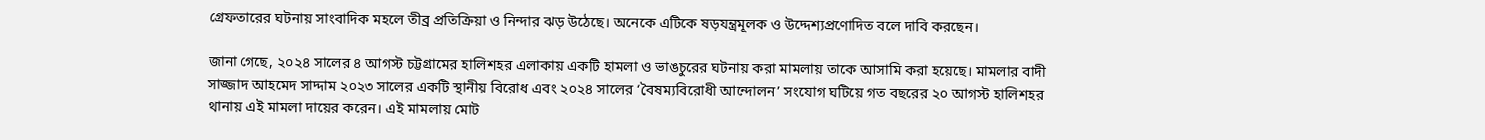গ্রেফতারের ঘটনায় সাংবাদিক মহলে তীব্র প্রতিক্রিয়া ও নিন্দার ঝড় উঠেছে। অনেকে এটিকে ষড়যন্ত্রমূলক ও উদ্দেশ্যপ্রণোদিত বলে দাবি করছেন।

জানা গেছে, ২০২৪ সালের ৪ আগস্ট চট্টগ্রামের হালিশহর এলাকায় একটি হামলা ও ভাঙচুরের ঘটনায় করা মামলায় তাকে আসামি করা হয়েছে। মামলার বাদী সাজ্জাদ আহমেদ সাদ্দাম ২০২৩ সালের একটি স্থানীয় বিরোধ এবং ২০২৪ সালের ‘বৈষম্যবিরোধী আন্দোলন’ সংযোগ ঘটিয়ে গত বছরের ২০ আগস্ট হালিশহর থানায় এই মামলা দায়ের করেন। এই মামলায় মোট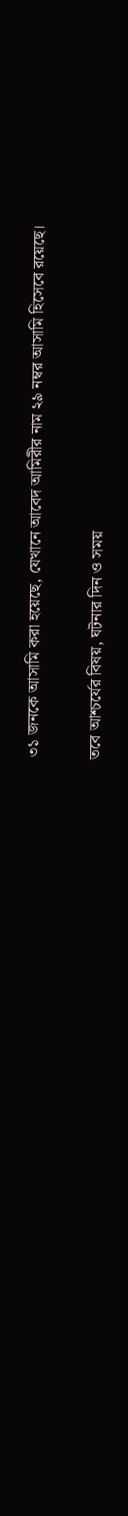৩১ জনকে আসামি করা হয়েছে, যেখানে আবেদ আমিরীর নাম ২৯ নম্বর আসামি হিসেবে রয়েছে।

তবে আশ্চর্যের বিষয়, ঘটনার দিন ও সময়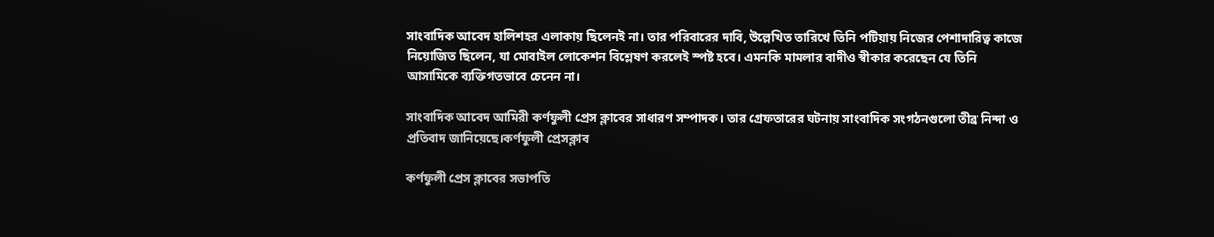সাংবাদিক আবেদ হালিশহর এলাকায় ছিলেনই না। তার পরিবারের দাবি, উল্লেখিত তারিখে তিনি পটিয়ায় নিজের পেশাদারিত্ব কাজে নিয়োজিত ছিলেন, যা মোবাইল লোকেশন বিশ্লেষণ করলেই স্পষ্ট হবে। এমনকি মামলার বাদীও স্বীকার করেছেন যে তিনি আসামিকে ব্যক্তিগতভাবে চেনেন না।

সাংবাদিক আবেদ আমিরী কর্ণফুলী প্রেস ক্লাবের সাধারণ সম্পাদক। তার গ্রেফতারের ঘটনায় সাংবাদিক সংগঠনগুলো তীব্র নিন্দা ও প্রতিবাদ জানিয়েছে।কর্ণফুলী প্রেসক্লাব

কর্ণফুলী প্রেস ক্লাবের সভাপতি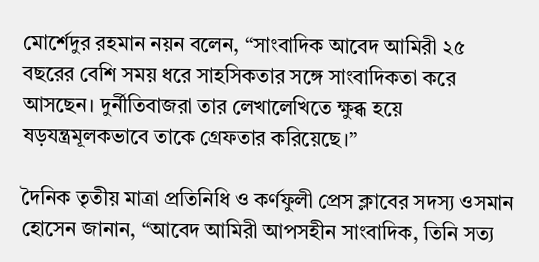মোর্শেদুর রহমান নয়ন বলেন, “সাংবাদিক আবেদ আমিরী ২৫ বছরের বেশি সময় ধরে সাহসিকতার সঙ্গে সাংবাদিকতা করে আসছেন। দুর্নীতিবাজরা তার লেখালেখিতে ক্ষুব্ধ হয়ে ষড়যন্ত্রমূলকভাবে তাকে গ্রেফতার করিয়েছে।”

দৈনিক তৃতীয় মাত্রা প্রতিনিধি ও কর্ণফুলী প্রেস ক্লাবের সদস্য ওসমান হোসেন জানান, “আবেদ আমিরী আপসহীন সাংবাদিক, তিনি সত্য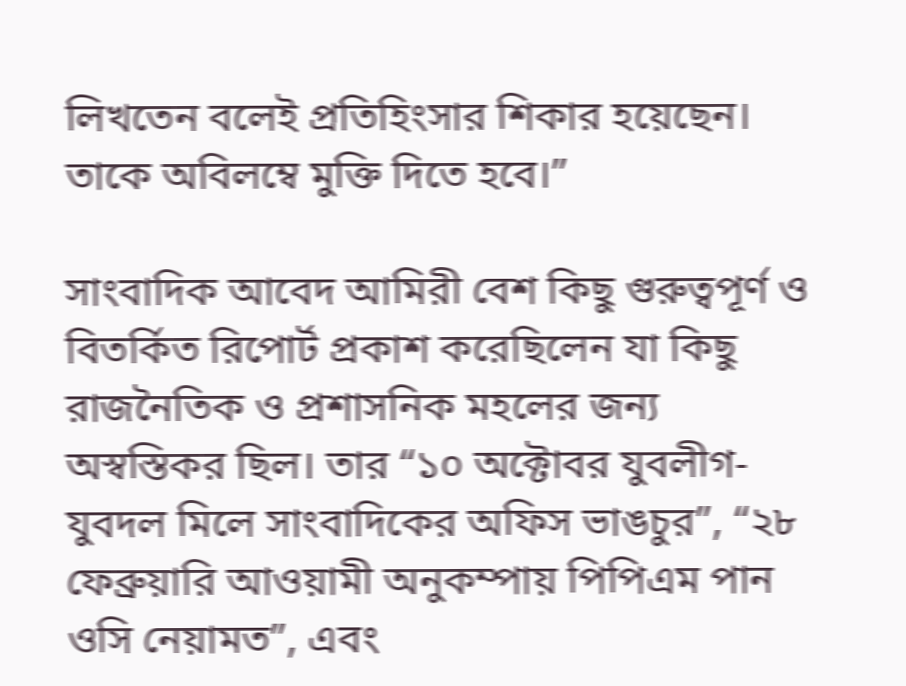লিখতেন বলেই প্রতিহিংসার শিকার হয়েছেন। তাকে অবিলম্বে মুক্তি দিতে হবে।”

সাংবাদিক আবেদ আমিরী বেশ কিছু গুরুত্বপূর্ণ ও বিতর্কিত রিপোর্ট প্রকাশ করেছিলেন যা কিছু রাজনৈতিক ও প্রশাসনিক মহলের জন্য অস্বস্তিকর ছিল। তার “১০ অক্টোবর যুবলীগ-যুবদল মিলে সাংবাদিকের অফিস ভাঙচুর”, “২৮ ফেব্রুয়ারি আওয়ামী অনুকম্পায় পিপিএম পান ওসি নেয়ামত”, এবং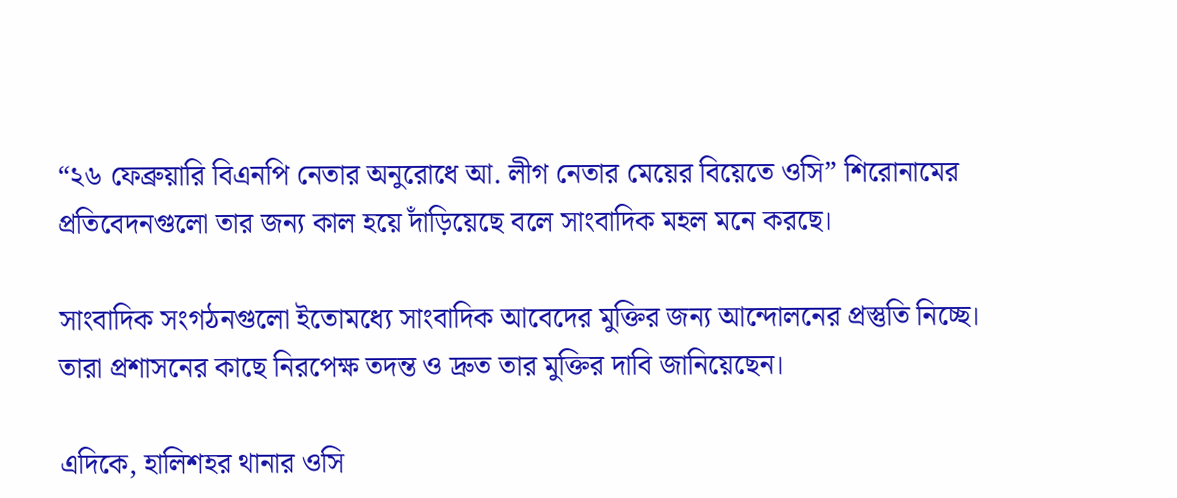“২৬ ফেব্রুয়ারি বিএনপি নেতার অনুরোধে আ. লীগ নেতার মেয়ের বিয়েতে ওসি” শিরোনামের প্রতিবেদনগুলো তার জন্য কাল হয়ে দাঁড়িয়েছে বলে সাংবাদিক মহল মনে করছে।

সাংবাদিক সংগঠনগুলো ইতোমধ্যে সাংবাদিক আবেদের মুক্তির জন্য আন্দোলনের প্রস্তুতি নিচ্ছে। তারা প্রশাসনের কাছে নিরপেক্ষ তদন্ত ও দ্রুত তার মুক্তির দাবি জানিয়েছেন।

এদিকে, হালিশহর থানার ওসি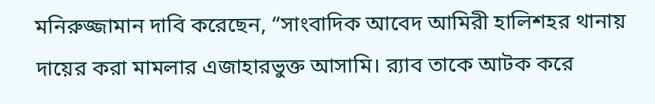মনিরুজ্জামান দাবি করেছেন, “সাংবাদিক আবেদ আমিরী হালিশহর থানায় দায়ের করা মামলার এজাহারভুক্ত আসামি। র‌্যাব তাকে আটক করে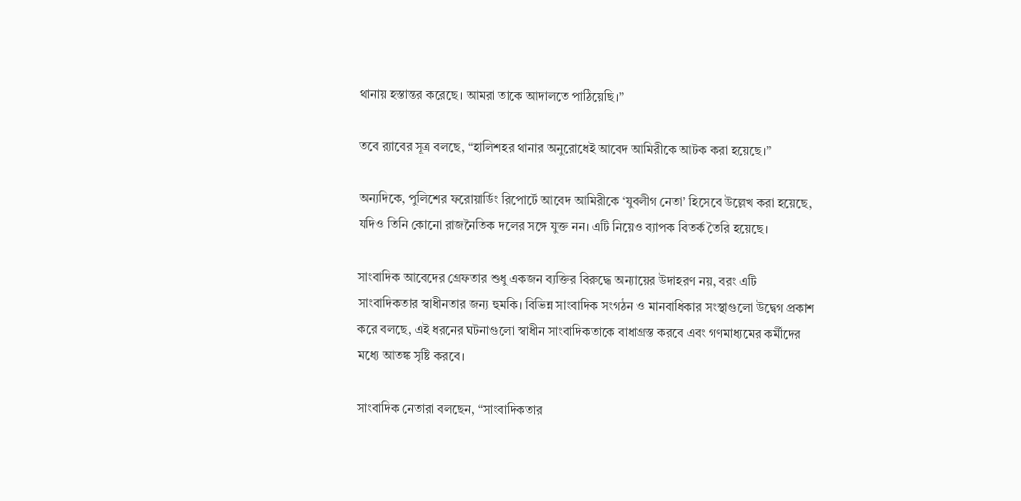থানায় হস্তান্তর করেছে। আমরা তাকে আদালতে পাঠিয়েছি।”

তবে র‌্যাবের সূত্র বলছে, “হালিশহর থানার অনুরোধেই আবেদ আমিরীকে আটক করা হয়েছে।”

অন্যদিকে, পুলিশের ফরোয়ার্ডিং রিপোর্টে আবেদ আমিরীকে ‘যুবলীগ নেতা’ হিসেবে উল্লেখ করা হয়েছে, যদিও তিনি কোনো রাজনৈতিক দলের সঙ্গে যুক্ত নন। এটি নিয়েও ব্যাপক বিতর্ক তৈরি হয়েছে।

সাংবাদিক আবেদের গ্রেফতার শুধু একজন ব্যক্তির বিরুদ্ধে অন্যায়ের উদাহরণ নয়, বরং এটি সাংবাদিকতার স্বাধীনতার জন্য হুমকি। বিভিন্ন সাংবাদিক সংগঠন ও মানবাধিকার সংস্থাগুলো উদ্বেগ প্রকাশ করে বলছে, এই ধরনের ঘটনাগুলো স্বাধীন সাংবাদিকতাকে বাধাগ্রস্ত করবে এবং গণমাধ্যমের কর্মীদের মধ্যে আতঙ্ক সৃষ্টি করবে।

সাংবাদিক নেতারা বলছেন, “সাংবাদিকতার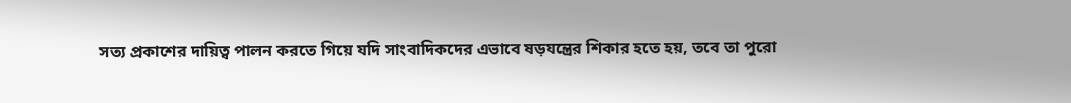সত্য প্রকাশের দায়িত্ব পালন করতে গিয়ে যদি সাংবাদিকদের এভাবে ষড়যন্ত্রের শিকার হতে হয়, তবে তা পুরো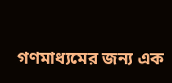গণমাধ্যমের জন্য এক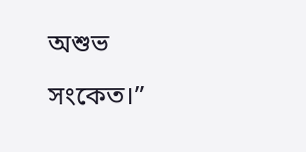অশুভ সংকেত।”